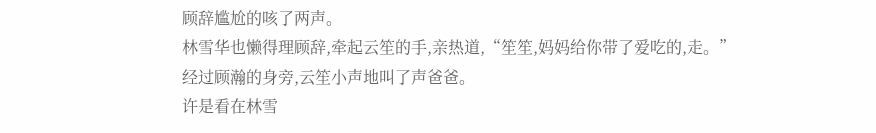顾辞尴尬的咳了两声。
林雪华也懒得理顾辞,牵起云笙的手,亲热道,“笙笙,妈妈给你带了爱吃的,走。”
经过顾瀚的身旁,云笙小声地叫了声爸爸。
许是看在林雪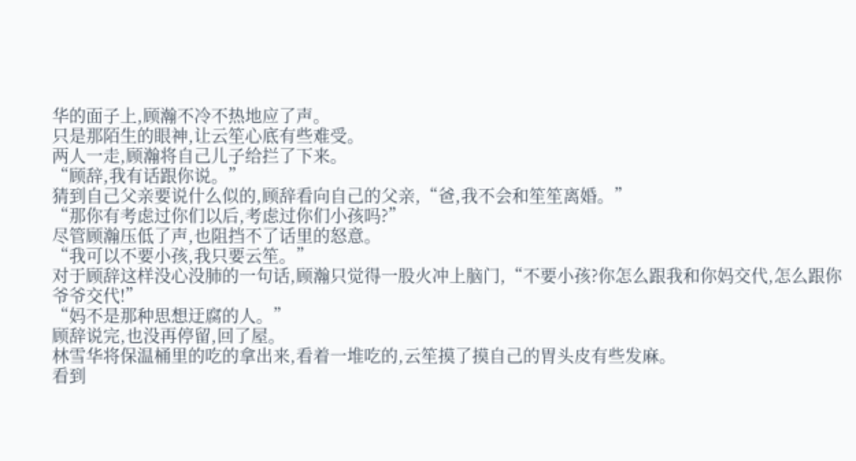华的面子上,顾瀚不冷不热地应了声。
只是那陌生的眼神,让云笙心底有些难受。
两人一走,顾瀚将自己儿子给拦了下来。
“顾辞,我有话跟你说。”
猜到自己父亲要说什么似的,顾辞看向自己的父亲,“爸,我不会和笙笙离婚。”
“那你有考虑过你们以后,考虑过你们小孩吗?”
尽管顾瀚压低了声,也阻挡不了话里的怒意。
“我可以不要小孩,我只要云笙。”
对于顾辞这样没心没肺的一句话,顾瀚只觉得一股火冲上脑门,“不要小孩?你怎么跟我和你妈交代,怎么跟你爷爷交代!”
“妈不是那种思想迂腐的人。”
顾辞说完,也没再停留,回了屋。
林雪华将保温桶里的吃的拿出来,看着一堆吃的,云笙摸了摸自己的胃头皮有些发麻。
看到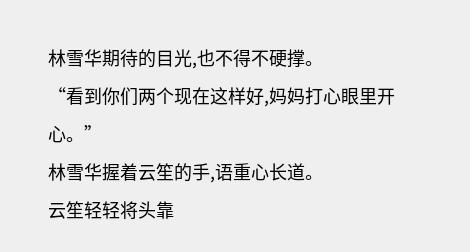林雪华期待的目光,也不得不硬撑。
“看到你们两个现在这样好,妈妈打心眼里开心。”
林雪华握着云笙的手,语重心长道。
云笙轻轻将头靠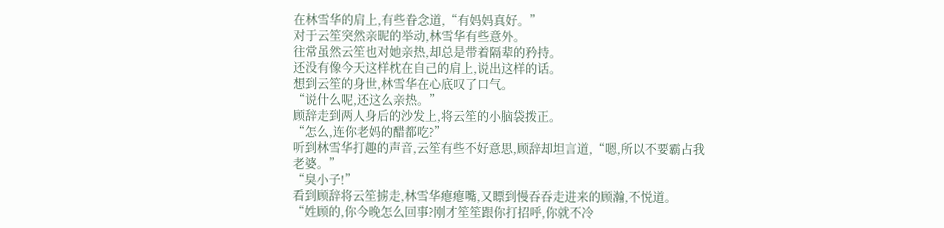在林雪华的肩上,有些眷念道,“有妈妈真好。”
对于云笙突然亲昵的举动,林雪华有些意外。
往常虽然云笙也对她亲热,却总是带着隔辈的矜持。
还没有像今天这样枕在自己的肩上,说出这样的话。
想到云笙的身世,林雪华在心底叹了口气。
“说什么呢,还这么亲热。”
顾辞走到两人身后的沙发上,将云笙的小脑袋拨正。
“怎么,连你老妈的醋都吃?”
听到林雪华打趣的声音,云笙有些不好意思,顾辞却坦言道,“嗯,所以不要霸占我老婆。”
“臭小子!”
看到顾辞将云笙掳走,林雪华瘪瘪嘴,又瞟到慢吞吞走进来的顾瀚,不悦道。
“姓顾的,你今晚怎么回事?刚才笙笙跟你打招呼,你就不冷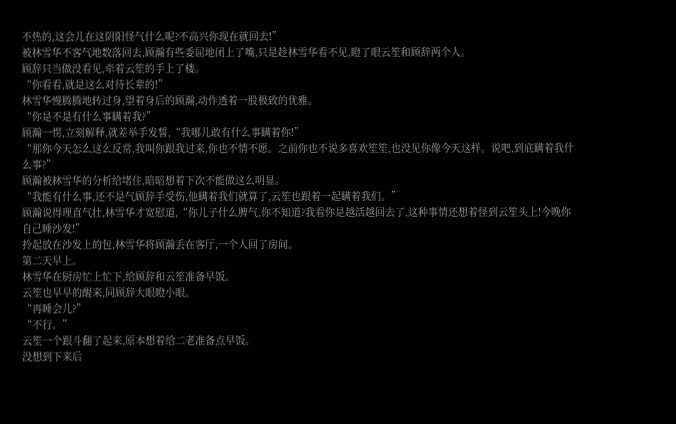不热的,这会儿在这阴阳怪气什么呢?不高兴你现在就回去!”
被林雪华不客气地数落回去,顾瀚有些委屈地闭上了嘴,只是趁林雪华看不见,瞪了眼云笙和顾辞两个人。
顾辞只当做没看见,牵着云笙的手上了楼。
“你看看,就是这么对待长辈的!”
林雪华慢腾腾地转过身,望着身后的顾瀚,动作透着一股极致的优雅。
“你是不是有什么事瞒着我?”
顾瀚一愣,立刻解释,就差举手发誓,“我哪儿敢有什么事瞒着你!”
“那你今天怎么这么反常,我叫你跟我过来,你也不情不愿。之前你也不说多喜欢笙笙,也没见你像今天这样。说吧,到底瞒着我什么事?”
顾瀚被林雪华的分析给堵住,暗暗想着下次不能做这么明显。
“我能有什么事,还不是气顾辞手受伤,他瞒着我们就算了,云笙也跟着一起瞒着我们。”
顾瀚说得理直气壮,林雪华才宽慰道,“你儿子什么脾气,你不知道?我看你是越活越回去了,这种事情还想着怪到云笙头上!今晚你自己睡沙发!”
拎起放在沙发上的包,林雪华将顾瀚丢在客厅,一个人回了房间。
第二天早上。
林雪华在厨房忙上忙下,给顾辞和云笙准备早饭。
云笙也早早的醒来,同顾辞大眼瞪小眼。
“再睡会儿?”
“不行。”
云笙一个跟斗翻了起来,原本想着给二老准备点早饭。
没想到下来后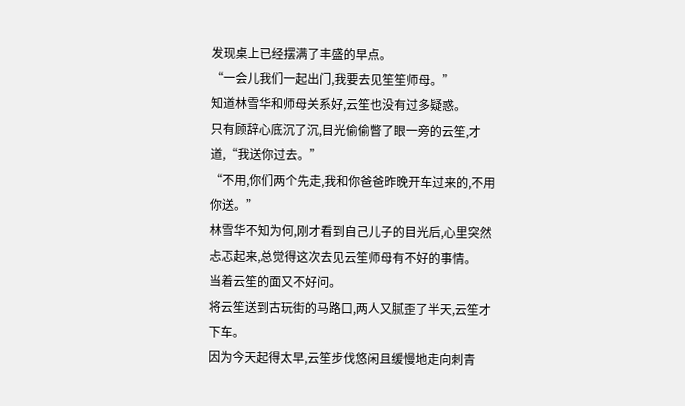发现桌上已经摆满了丰盛的早点。
“一会儿我们一起出门,我要去见笙笙师母。”
知道林雪华和师母关系好,云笙也没有过多疑惑。
只有顾辞心底沉了沉,目光偷偷瞥了眼一旁的云笙,才道,“我送你过去。”
“不用,你们两个先走,我和你爸爸昨晚开车过来的,不用你送。”
林雪华不知为何,刚才看到自己儿子的目光后,心里突然忐忑起来,总觉得这次去见云笙师母有不好的事情。
当着云笙的面又不好问。
将云笙送到古玩街的马路口,两人又腻歪了半天,云笙才下车。
因为今天起得太早,云笙步伐悠闲且缓慢地走向刺青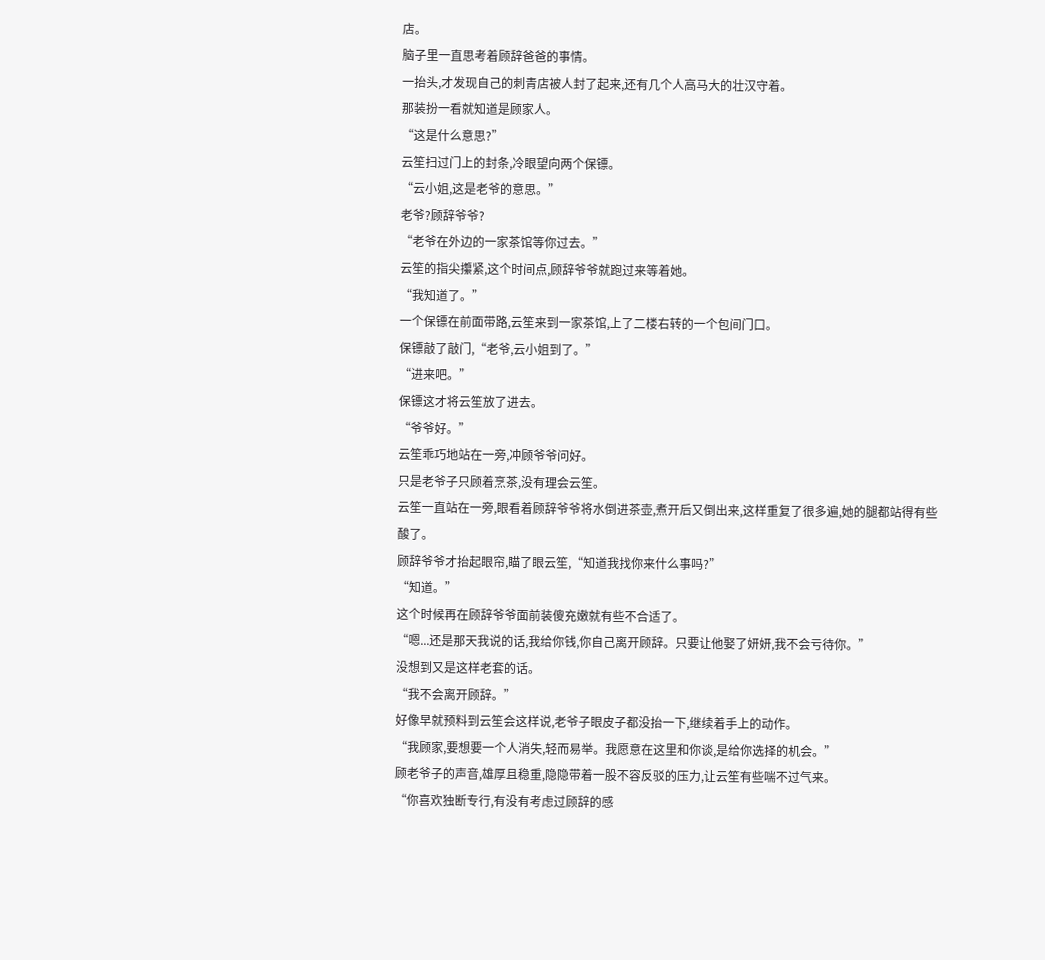店。
脑子里一直思考着顾辞爸爸的事情。
一抬头,才发现自己的刺青店被人封了起来,还有几个人高马大的壮汉守着。
那装扮一看就知道是顾家人。
“这是什么意思?”
云笙扫过门上的封条,冷眼望向两个保镖。
“云小姐,这是老爷的意思。”
老爷?顾辞爷爷?
“老爷在外边的一家茶馆等你过去。”
云笙的指尖攥紧,这个时间点,顾辞爷爷就跑过来等着她。
“我知道了。”
一个保镖在前面带路,云笙来到一家茶馆,上了二楼右转的一个包间门口。
保镖敲了敲门,“老爷,云小姐到了。”
“进来吧。”
保镖这才将云笙放了进去。
“爷爷好。”
云笙乖巧地站在一旁,冲顾爷爷问好。
只是老爷子只顾着烹茶,没有理会云笙。
云笙一直站在一旁,眼看着顾辞爷爷将水倒进茶壶,煮开后又倒出来,这样重复了很多遍,她的腿都站得有些酸了。
顾辞爷爷才抬起眼帘,瞄了眼云笙,“知道我找你来什么事吗?”
“知道。”
这个时候再在顾辞爷爷面前装傻充嫩就有些不合适了。
“嗯...还是那天我说的话,我给你钱,你自己离开顾辞。只要让他娶了妍妍,我不会亏待你。”
没想到又是这样老套的话。
“我不会离开顾辞。”
好像早就预料到云笙会这样说,老爷子眼皮子都没抬一下,继续着手上的动作。
“我顾家,要想要一个人消失,轻而易举。我愿意在这里和你谈,是给你选择的机会。”
顾老爷子的声音,雄厚且稳重,隐隐带着一股不容反驳的压力,让云笙有些喘不过气来。
“你喜欢独断专行,有没有考虑过顾辞的感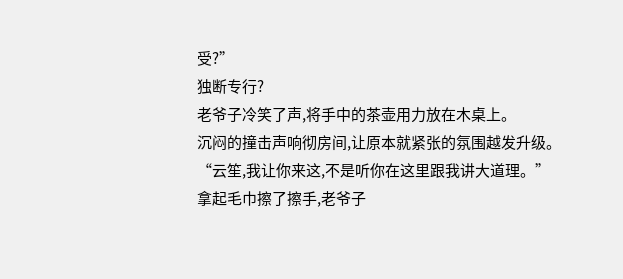受?”
独断专行?
老爷子冷笑了声,将手中的茶壶用力放在木桌上。
沉闷的撞击声响彻房间,让原本就紧张的氛围越发升级。
“云笙,我让你来这,不是听你在这里跟我讲大道理。”
拿起毛巾擦了擦手,老爷子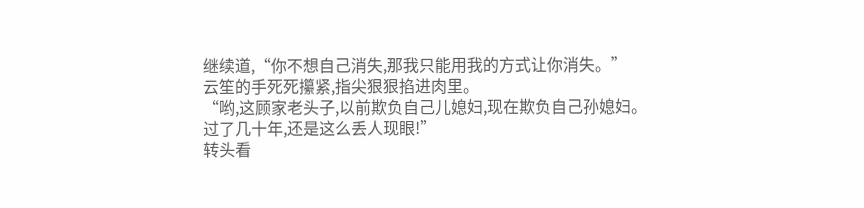继续道,“你不想自己消失,那我只能用我的方式让你消失。”
云笙的手死死攥紧,指尖狠狠掐进肉里。
“哟,这顾家老头子,以前欺负自己儿媳妇,现在欺负自己孙媳妇。过了几十年,还是这么丢人现眼!”
转头看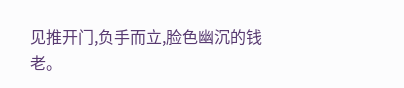见推开门,负手而立,脸色幽沉的钱老。